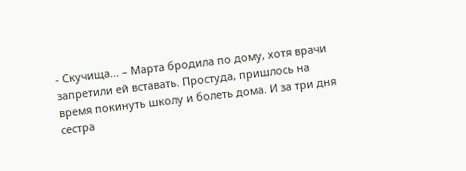- Скучища... – Марта бродила по дому, хотя врачи запретили ей вставать. Простуда, пришлось на время покинуть школу и болеть дома. И за три дня сестра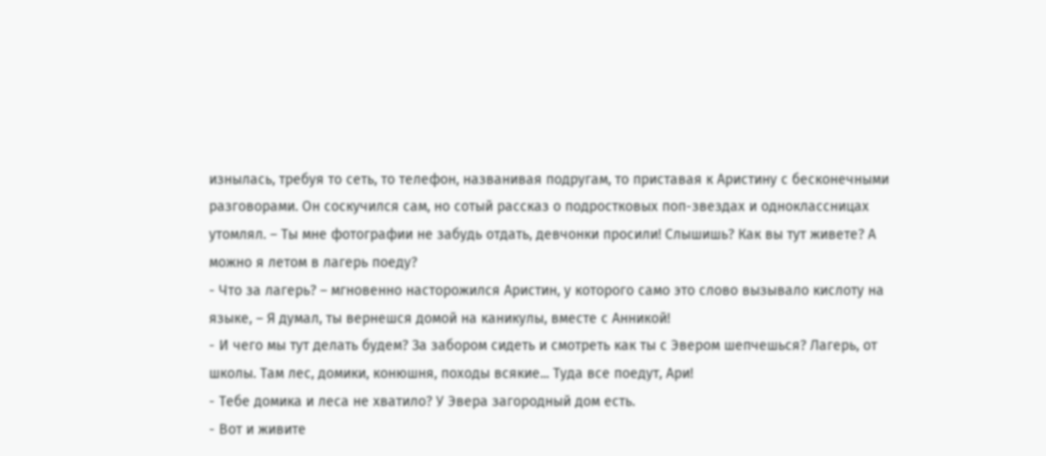изнылась, требуя то сеть, то телефон, названивая подругам, то приставая к Аристину с бесконечными разговорами. Он соскучился сам, но сотый рассказ о подростковых поп-звездах и одноклассницах утомлял. – Ты мне фотографии не забудь отдать, девчонки просили! Слышишь? Как вы тут живете? А можно я летом в лагерь поеду?
- Что за лагерь? – мгновенно насторожился Аристин, у которого само это слово вызывало кислоту на языке, – Я думал, ты вернешся домой на каникулы, вместе с Анникой!
- И чего мы тут делать будем? За забором сидеть и смотреть как ты с Эвером шепчешься? Лагерь, от школы. Там лес, домики, конюшня, походы всякие... Туда все поедут, Ари!
- Тебе домика и леса не хватило? У Эвера загородный дом есть.
- Вот и живите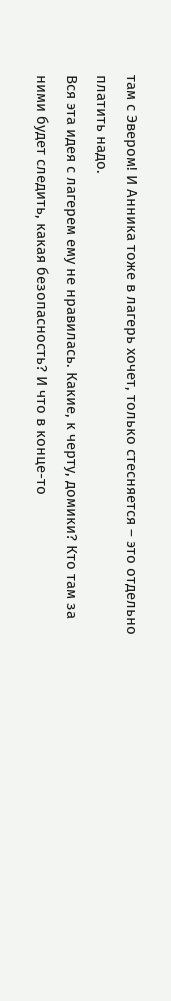там с Эвером! И Анника тоже в лагерь хочет, только стесняется – это отдельно платить надо.
Вся эта идея с лагерем ему не нравилась. Какие, к черту, домики? Кто там за ними будет следить, какая безопасность? И что в конце-то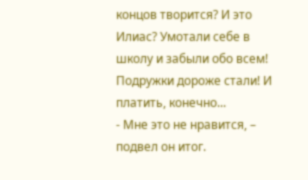концов творится? И это Илиас? Умотали себе в школу и забыли обо всем! Подружки дороже стали! И платить, конечно...
- Мне это не нравится, – подвел он итог.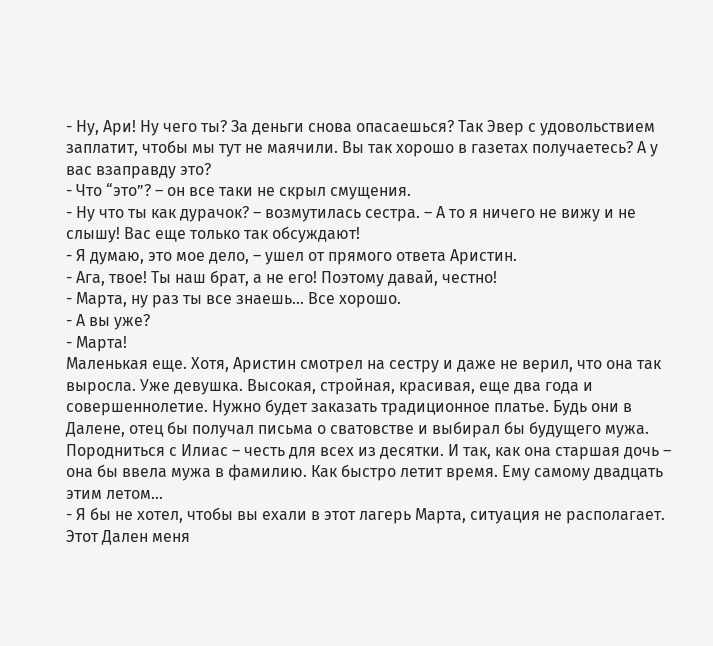- Ну, Ари! Ну чего ты? За деньги снова опасаешься? Так Эвер с удовольствием заплатит, чтобы мы тут не маячили. Вы так хорошо в газетах получаетесь? А у вас взаправду это?
- Что “это”? – он все таки не скрыл смущения.
- Ну что ты как дурачок? – возмутилась сестра. – А то я ничего не вижу и не слышу! Вас еще только так обсуждают!
- Я думаю, это мое дело, – ушел от прямого ответа Аристин.
- Ага, твое! Ты наш брат, а не его! Поэтому давай, честно!
- Марта, ну раз ты все знаешь... Все хорошо.
- А вы уже?
- Марта!
Маленькая еще. Хотя, Аристин смотрел на сестру и даже не верил, что она так выросла. Уже девушка. Высокая, стройная, красивая, еще два года и совершеннолетие. Нужно будет заказать традиционное платье. Будь они в Далене, отец бы получал письма о сватовстве и выбирал бы будущего мужа. Породниться с Илиас – честь для всех из десятки. И так, как она старшая дочь – она бы ввела мужа в фамилию. Как быстро летит время. Ему самому двадцать этим летом...
- Я бы не хотел, чтобы вы ехали в этот лагерь Марта, ситуация не располагает. Этот Дален меня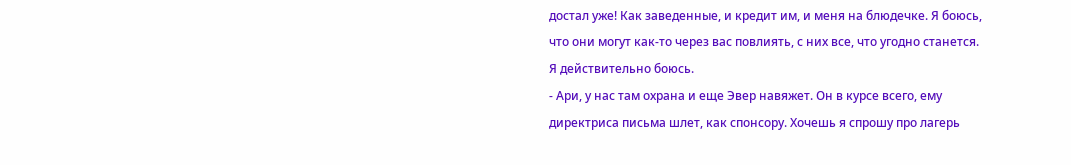достал уже! Как заведенные, и кредит им, и меня на блюдечке. Я боюсь, что они могут как-то через вас повлиять, с них все, что угодно станется. Я действительно боюсь.
- Ари, у нас там охрана и еще Эвер навяжет. Он в курсе всего, ему директриса письма шлет, как спонсору. Хочешь я спрошу про лагерь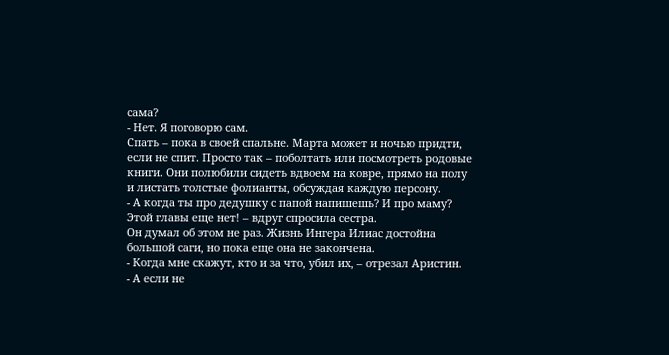сама?
- Нет. Я поговорю сам.
Спать – пока в своей спальне. Марта может и ночью придти, если не спит. Просто так – поболтать или посмотреть родовые книги. Они полюбили сидеть вдвоем на ковре, прямо на полу и листать толстые фолианты, обсуждая каждую персону.
- А когда ты про дедушку с папой напишешь? И про маму? Этой главы еще нет! – вдруг спросила сестра.
Он думал об этом не раз. Жизнь Ингера Илиас достойна большой саги, но пока еще она не закончена.
- Когда мне скажут, кто и за что, убил их, – отрезал Аристин.
- А если не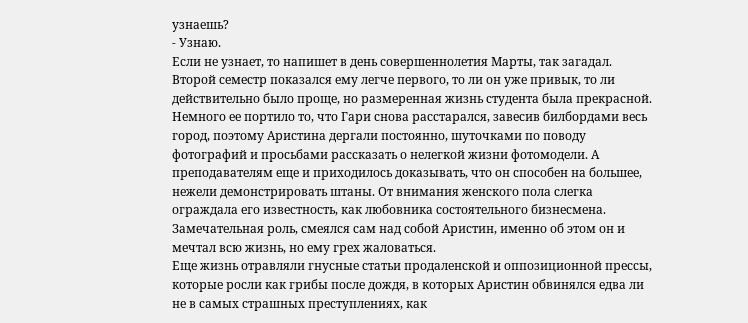узнаешь?
- Узнаю.
Если не узнает, то напишет в день совершеннолетия Марты, так загадал.
Второй семестр показался ему легче первого, то ли он уже привык, то ли действительно было проще, но размеренная жизнь студента была прекрасной. Немного ее портило то, что Гари снова расстарался, завесив билбордами весь город, поэтому Аристина дергали постоянно, шуточками по поводу фотографий и просьбами рассказать о нелегкой жизни фотомодели. А преподавателям еще и приходилось доказывать, что он способен на большее, нежели демонстрировать штаны. От внимания женского пола слегка ограждала его известность, как любовника состоятельного бизнесмена. Замечательная роль, смеялся сам над собой Аристин, именно об этом он и мечтал всю жизнь, но ему грех жаловаться.
Еще жизнь отравляли гнусные статьи продаленской и оппозиционной прессы, которые росли как грибы после дождя, в которых Аристин обвинялся едва ли не в самых страшных преступлениях, как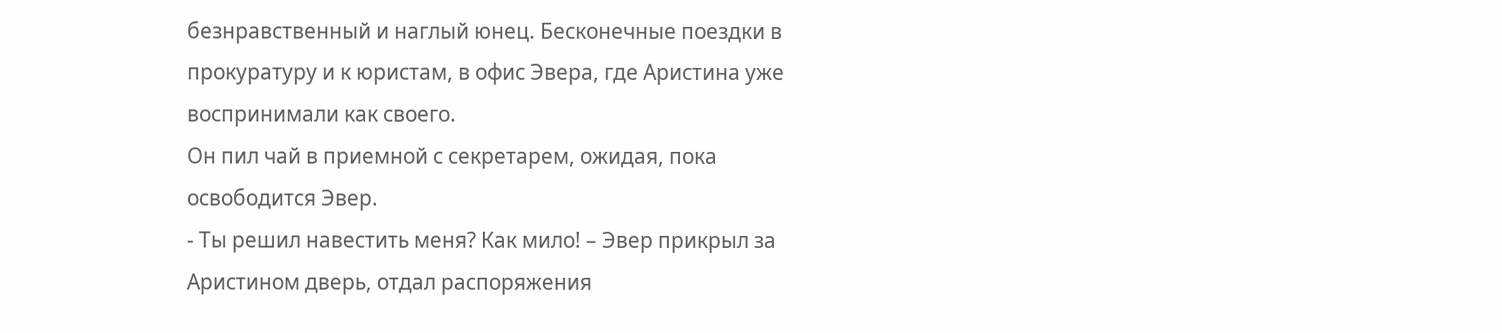безнравственный и наглый юнец. Бесконечные поездки в прокуратуру и к юристам, в офис Эвера, где Аристина уже воспринимали как своего.
Он пил чай в приемной с секретарем, ожидая, пока освободится Эвер.
- Ты решил навестить меня? Как мило! – Эвер прикрыл за Аристином дверь, отдал распоряжения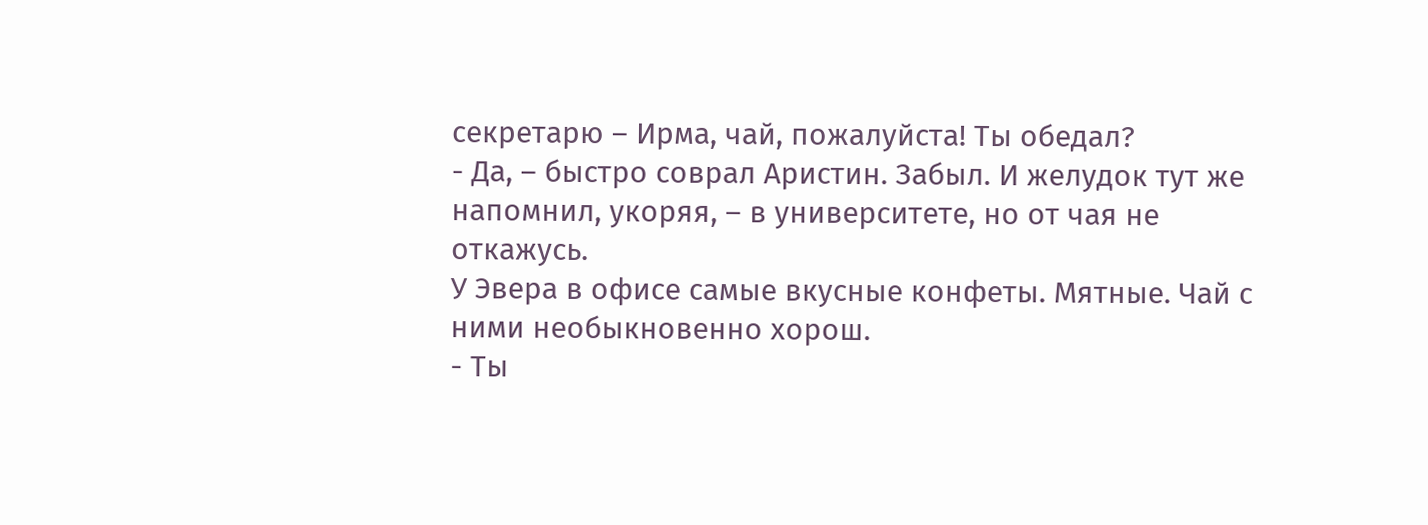секретарю – Ирма, чай, пожалуйста! Ты обедал?
- Да, – быстро соврал Аристин. Забыл. И желудок тут же напомнил, укоряя, – в университете, но от чая не откажусь.
У Эвера в офисе самые вкусные конфеты. Мятные. Чай с ними необыкновенно хорош.
- Ты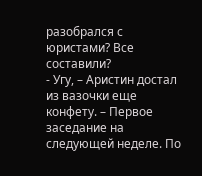разобрался с юристами? Все составили?
- Угу, – Аристин достал из вазочки еще конфету. – Первое заседание на следующей неделе. По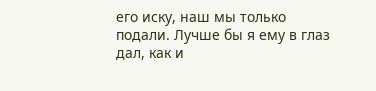его иску, наш мы только подали. Лучше бы я ему в глаз дал, как и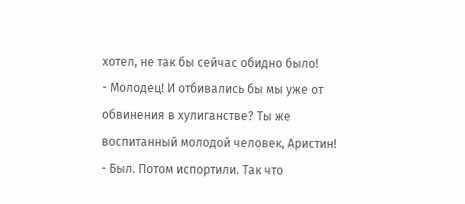хотел, не так бы сейчас обидно было!
- Молодец! И отбивались бы мы уже от обвинения в хулиганстве? Ты же воспитанный молодой человек, Аристин!
- Был. Потом испортили. Так что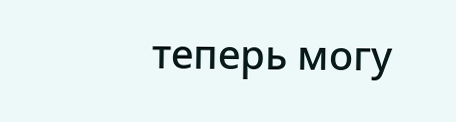теперь могу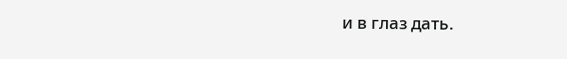и в глаз дать.